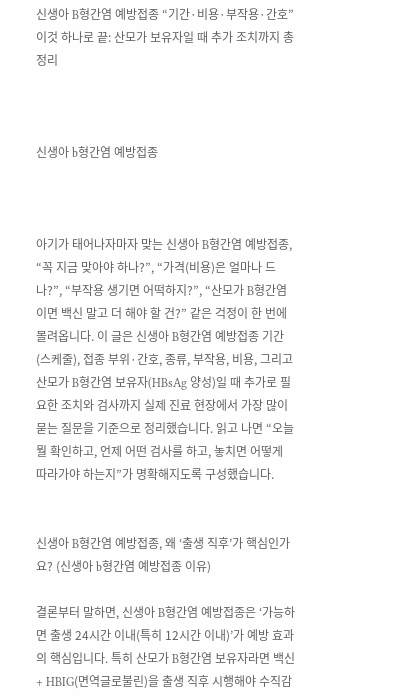신생아 B형간염 예방접종 “기간·비용·부작용·간호” 이것 하나로 끝: 산모가 보유자일 때 추가 조치까지 총정리



신생아 b형간염 예방접종



아기가 태어나자마자 맞는 신생아 B형간염 예방접종, “꼭 지금 맞아야 하나?”, “가격(비용)은 얼마나 드나?”, “부작용 생기면 어떡하지?”, “산모가 B형간염이면 백신 말고 더 해야 할 건?” 같은 걱정이 한 번에 몰려옵니다. 이 글은 신생아 B형간염 예방접종 기간(스케줄), 접종 부위·간호, 종류, 부작용, 비용, 그리고 산모가 B형간염 보유자(HBsAg 양성)일 때 추가로 필요한 조치와 검사까지 실제 진료 현장에서 가장 많이 묻는 질문을 기준으로 정리했습니다. 읽고 나면 “오늘 뭘 확인하고, 언제 어떤 검사를 하고, 놓치면 어떻게 따라가야 하는지”가 명확해지도록 구성했습니다.


신생아 B형간염 예방접종, 왜 ‘출생 직후’가 핵심인가요? (신생아 b형간염 예방접종 이유)

결론부터 말하면, 신생아 B형간염 예방접종은 ‘가능하면 출생 24시간 이내(특히 12시간 이내)’가 예방 효과의 핵심입니다. 특히 산모가 B형간염 보유자라면 백신 + HBIG(면역글로불린)을 출생 직후 시행해야 수직감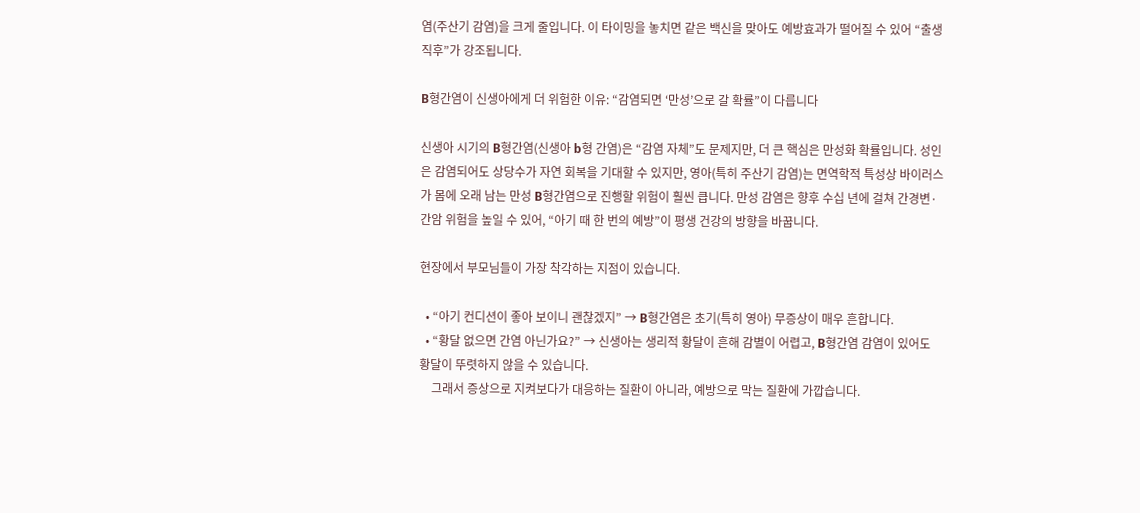염(주산기 감염)을 크게 줄입니다. 이 타이밍을 놓치면 같은 백신을 맞아도 예방효과가 떨어질 수 있어 “출생 직후”가 강조됩니다.

B형간염이 신생아에게 더 위험한 이유: “감염되면 ‘만성’으로 갈 확률”이 다릅니다

신생아 시기의 B형간염(신생아 b형 간염)은 “감염 자체”도 문제지만, 더 큰 핵심은 만성화 확률입니다. 성인은 감염되어도 상당수가 자연 회복을 기대할 수 있지만, 영아(특히 주산기 감염)는 면역학적 특성상 바이러스가 몸에 오래 남는 만성 B형간염으로 진행할 위험이 훨씬 큽니다. 만성 감염은 향후 수십 년에 걸쳐 간경변·간암 위험을 높일 수 있어, “아기 때 한 번의 예방”이 평생 건강의 방향을 바꿉니다.

현장에서 부모님들이 가장 착각하는 지점이 있습니다.

  • “아기 컨디션이 좋아 보이니 괜찮겠지” → B형간염은 초기(특히 영아) 무증상이 매우 흔합니다.
  • “황달 없으면 간염 아닌가요?” → 신생아는 생리적 황달이 흔해 감별이 어렵고, B형간염 감염이 있어도 황달이 뚜렷하지 않을 수 있습니다.
    그래서 증상으로 지켜보다가 대응하는 질환이 아니라, 예방으로 막는 질환에 가깝습니다.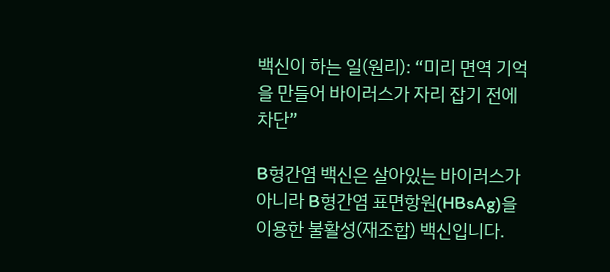백신이 하는 일(원리): “미리 면역 기억을 만들어 바이러스가 자리 잡기 전에 차단”

B형간염 백신은 살아있는 바이러스가 아니라 B형간염 표면항원(HBsAg)을 이용한 불활성(재조합) 백신입니다.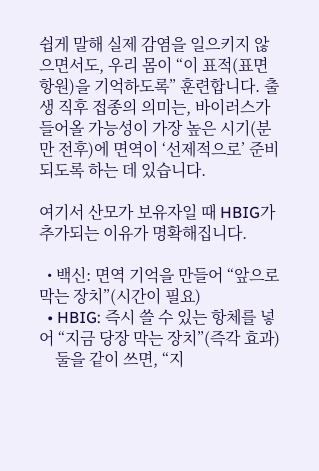쉽게 말해 실제 감염을 일으키지 않으면서도, 우리 몸이 “이 표적(표면항원)을 기억하도록” 훈련합니다. 출생 직후 접종의 의미는, 바이러스가 들어올 가능성이 가장 높은 시기(분만 전후)에 면역이 ‘선제적으로’ 준비되도록 하는 데 있습니다.

여기서 산모가 보유자일 때 HBIG가 추가되는 이유가 명확해집니다.

  • 백신: 면역 기억을 만들어 “앞으로 막는 장치”(시간이 필요)
  • HBIG: 즉시 쓸 수 있는 항체를 넣어 “지금 당장 막는 장치”(즉각 효과)
    둘을 같이 쓰면, “지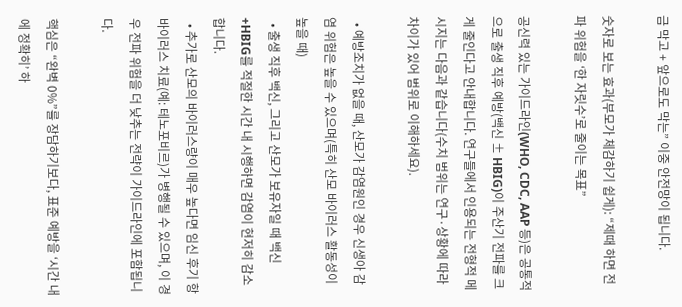금 막고 + 앞으로도 막는” 이중 안전망이 됩니다.

숫자로 보는 효과(부모가 체감하기 쉽게): “제때 하면 전파 위험을 ‘한 자릿수’로 줄이는 목표”

공신력 있는 가이드라인(WHO, CDC, AAP 등)은 공통적으로 출생 직후 예방(백신 ± HBIG)이 주산기 전파를 크게 줄인다고 안내합니다. 연구들에서 인용되는 전형적 메시지는 다음과 같습니다(수치 범위는 연구·상황에 따라 차이가 있어 범위로 이해하세요).

  • 예방조치가 없을 때, 산모가 감염원인 경우 신생아 감염 위험은 높을 수 있으며(특히 산모 바이러스 활동성이 높을 때)
  • 출생 직후 백신, 그리고 산모가 보유자일 때 백신+HBIG를 적절한 시간 내 시행하면 감염이 현저히 감소합니다.
  • 추가로 산모의 바이러스량이 매우 높다면 임신 후기 항바이러스 치료(예: 테노포비르)가 병행될 수 있으며, 이 경우 전파 위험을 더 낮추는 전략이 가이드라인에 포함됩니다.

핵심은 “완벽 0%”를 장담하기보다, 표준 예방을 ‘시간 내에 정확히’ 하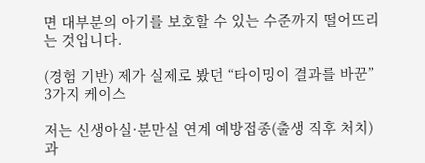면 대부분의 아기를 보호할 수 있는 수준까지 떨어뜨리는 것입니다.

(경험 기반) 제가 실제로 봤던 “타이밍이 결과를 바꾼” 3가지 케이스

저는 신생아실·분만실 연계 예방접종(출생 직후 처치)과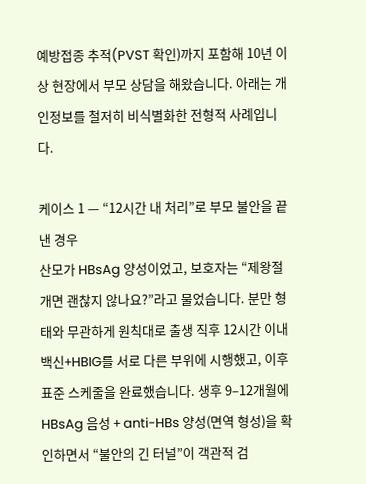예방접종 추적(PVST 확인)까지 포함해 10년 이상 현장에서 부모 상담을 해왔습니다. 아래는 개인정보를 철저히 비식별화한 전형적 사례입니다.

케이스 1 — “12시간 내 처리”로 부모 불안을 끝낸 경우
산모가 HBsAg 양성이었고, 보호자는 “제왕절개면 괜찮지 않나요?”라고 물었습니다. 분만 형태와 무관하게 원칙대로 출생 직후 12시간 이내 백신+HBIG를 서로 다른 부위에 시행했고, 이후 표준 스케줄을 완료했습니다. 생후 9–12개월에 HBsAg 음성 + anti-HBs 양성(면역 형성)을 확인하면서 “불안의 긴 터널”이 객관적 검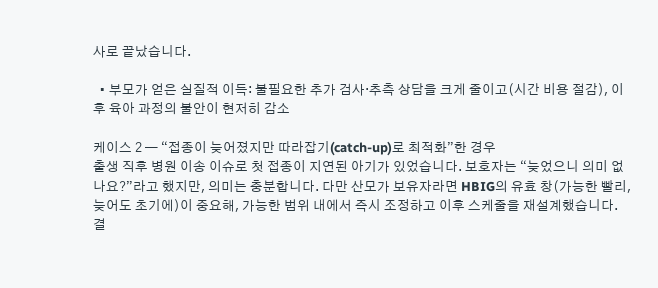사로 끝났습니다.

  • 부모가 얻은 실질적 이득: 불필요한 추가 검사·추측 상담을 크게 줄이고(시간 비용 절감), 이후 육아 과정의 불안이 현저히 감소

케이스 2 — “접종이 늦어졌지만 따라잡기(catch-up)로 최적화”한 경우
출생 직후 병원 이송 이슈로 첫 접종이 지연된 아기가 있었습니다. 보호자는 “늦었으니 의미 없나요?”라고 했지만, 의미는 충분합니다. 다만 산모가 보유자라면 HBIG의 유효 창(가능한 빨리, 늦어도 초기에)이 중요해, 가능한 범위 내에서 즉시 조정하고 이후 스케줄을 재설계했습니다. 결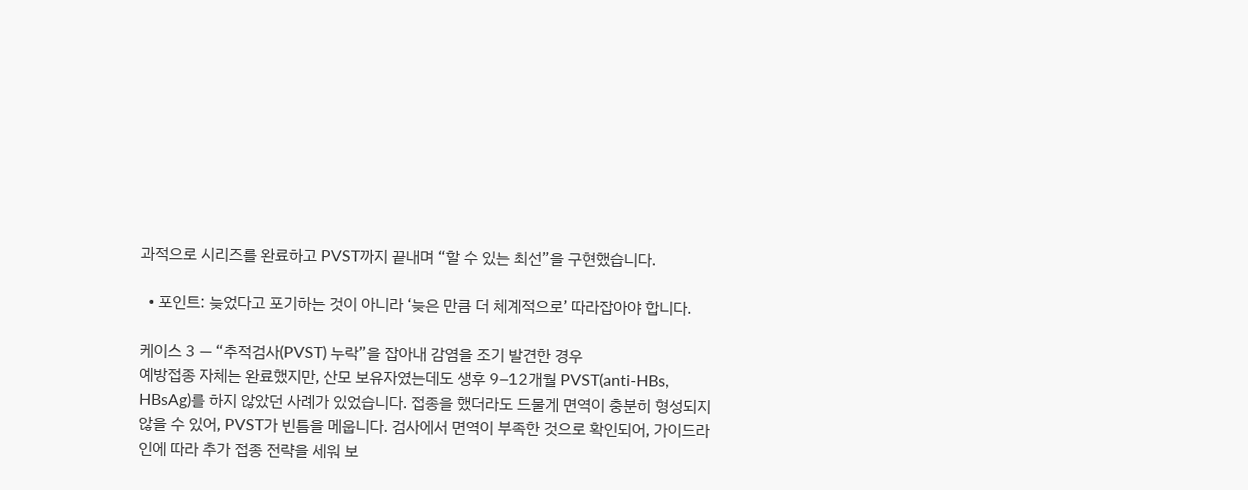과적으로 시리즈를 완료하고 PVST까지 끝내며 “할 수 있는 최선”을 구현했습니다.

  • 포인트: 늦었다고 포기하는 것이 아니라 ‘늦은 만큼 더 체계적으로’ 따라잡아야 합니다.

케이스 3 — “추적검사(PVST) 누락”을 잡아내 감염을 조기 발견한 경우
예방접종 자체는 완료했지만, 산모 보유자였는데도 생후 9–12개월 PVST(anti-HBs, HBsAg)를 하지 않았던 사례가 있었습니다. 접종을 했더라도 드물게 면역이 충분히 형성되지 않을 수 있어, PVST가 빈틈을 메웁니다. 검사에서 면역이 부족한 것으로 확인되어, 가이드라인에 따라 추가 접종 전략을 세워 보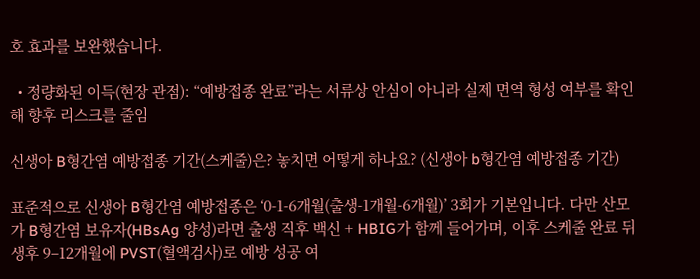호 효과를 보완했습니다.

  • 정량화된 이득(현장 관점): “예방접종 완료”라는 서류상 안심이 아니라 실제 면역 형성 여부를 확인해 향후 리스크를 줄임

신생아 B형간염 예방접종 기간(스케줄)은? 놓치면 어떻게 하나요? (신생아 b형간염 예방접종 기간)

표준적으로 신생아 B형간염 예방접종은 ‘0-1-6개월(출생-1개월-6개월)’ 3회가 기본입니다. 다만 산모가 B형간염 보유자(HBsAg 양성)라면 출생 직후 백신 + HBIG가 함께 들어가며, 이후 스케줄 완료 뒤 생후 9–12개월에 PVST(혈액검사)로 예방 성공 여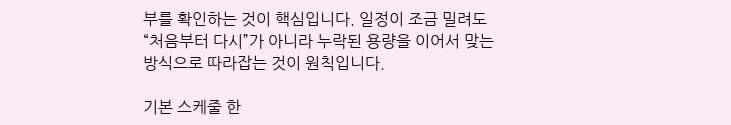부를 확인하는 것이 핵심입니다. 일정이 조금 밀려도 “처음부터 다시”가 아니라 누락된 용량을 이어서 맞는 방식으로 따라잡는 것이 원칙입니다.

기본 스케줄 한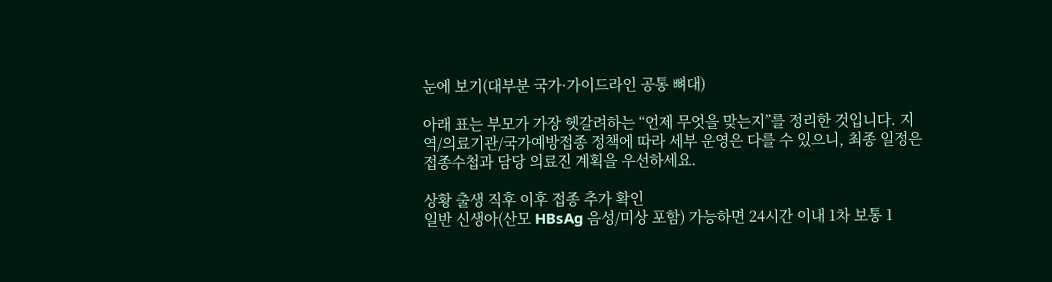눈에 보기(대부분 국가·가이드라인 공통 뼈대)

아래 표는 부모가 가장 헷갈려하는 “언제 무엇을 맞는지”를 정리한 것입니다. 지역/의료기관/국가예방접종 정책에 따라 세부 운영은 다를 수 있으니, 최종 일정은 접종수첩과 담당 의료진 계획을 우선하세요.

상황 출생 직후 이후 접종 추가 확인
일반 신생아(산모 HBsAg 음성/미상 포함) 가능하면 24시간 이내 1차 보통 1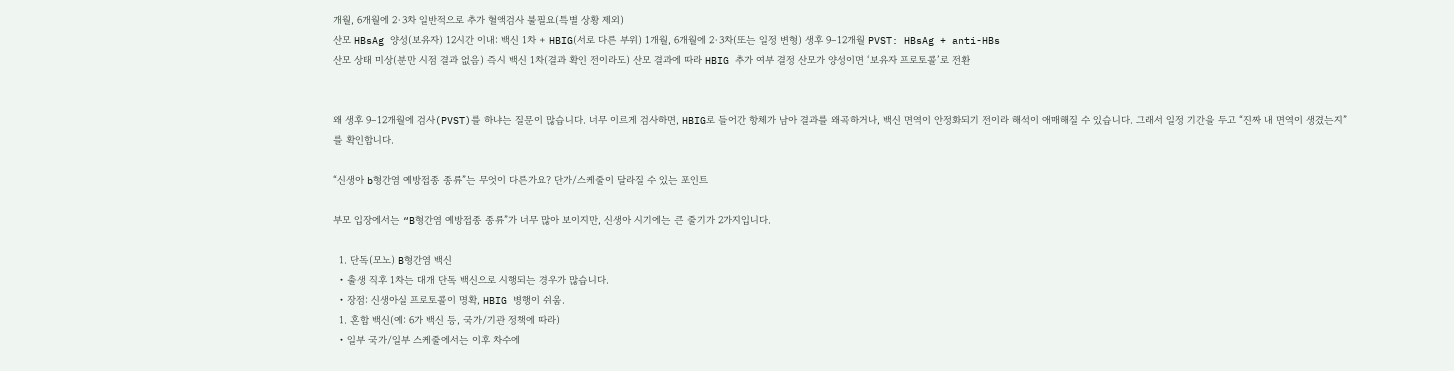개월, 6개월에 2·3차 일반적으로 추가 혈액검사 불필요(특별 상황 제외)
산모 HBsAg 양성(보유자) 12시간 이내: 백신 1차 + HBIG(서로 다른 부위) 1개월, 6개월에 2·3차(또는 일정 변형) 생후 9–12개월 PVST: HBsAg + anti-HBs
산모 상태 미상(분만 시점 결과 없음) 즉시 백신 1차(결과 확인 전이라도) 산모 결과에 따라 HBIG 추가 여부 결정 산모가 양성이면 ‘보유자 프로토콜’로 전환


왜 생후 9–12개월에 검사(PVST)를 하냐는 질문이 많습니다. 너무 이르게 검사하면, HBIG로 들어간 항체가 남아 결과를 왜곡하거나, 백신 면역이 안정화되기 전이라 해석이 애매해질 수 있습니다. 그래서 일정 기간을 두고 “진짜 내 면역이 생겼는지”를 확인합니다.

“신생아 b형간염 예방접종 종류”는 무엇이 다른가요? 단가/스케줄이 달라질 수 있는 포인트

부모 입장에서는 “B형간염 예방접종 종류”가 너무 많아 보이지만, 신생아 시기에는 큰 줄기가 2가지입니다.

  1. 단독(모노) B형간염 백신
  • 출생 직후 1차는 대개 단독 백신으로 시행되는 경우가 많습니다.
  • 장점: 신생아실 프로토콜이 명확, HBIG 병행이 쉬움.
  1. 혼합 백신(예: 6가 백신 등, 국가/기관 정책에 따라)
  • 일부 국가/일부 스케줄에서는 이후 차수에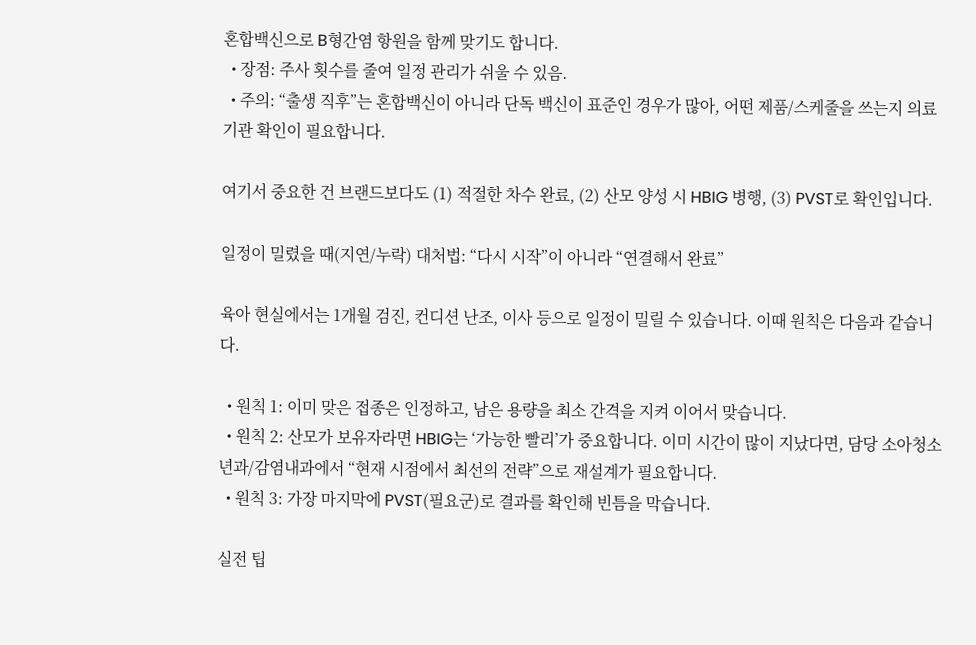혼합백신으로 B형간염 항원을 함께 맞기도 합니다.
  • 장점: 주사 횟수를 줄여 일정 관리가 쉬울 수 있음.
  • 주의: “출생 직후”는 혼합백신이 아니라 단독 백신이 표준인 경우가 많아, 어떤 제품/스케줄을 쓰는지 의료기관 확인이 필요합니다.

여기서 중요한 건 브랜드보다도 (1) 적절한 차수 완료, (2) 산모 양성 시 HBIG 병행, (3) PVST로 확인입니다.

일정이 밀렸을 때(지연/누락) 대처법: “다시 시작”이 아니라 “연결해서 완료”

육아 현실에서는 1개월 검진, 컨디션 난조, 이사 등으로 일정이 밀릴 수 있습니다. 이때 원칙은 다음과 같습니다.

  • 원칙 1: 이미 맞은 접종은 인정하고, 남은 용량을 최소 간격을 지켜 이어서 맞습니다.
  • 원칙 2: 산모가 보유자라면 HBIG는 ‘가능한 빨리’가 중요합니다. 이미 시간이 많이 지났다면, 담당 소아청소년과/감염내과에서 “현재 시점에서 최선의 전략”으로 재설계가 필요합니다.
  • 원칙 3: 가장 마지막에 PVST(필요군)로 결과를 확인해 빈틈을 막습니다.

실전 팁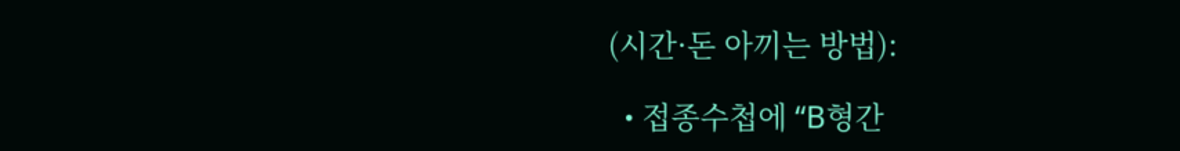(시간·돈 아끼는 방법):

  • 접종수첩에 “B형간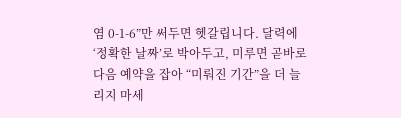염 0-1-6”만 써두면 헷갈립니다. 달력에 ‘정확한 날짜’로 박아두고, 미루면 곧바로 다음 예약을 잡아 “미뤄진 기간”을 더 늘리지 마세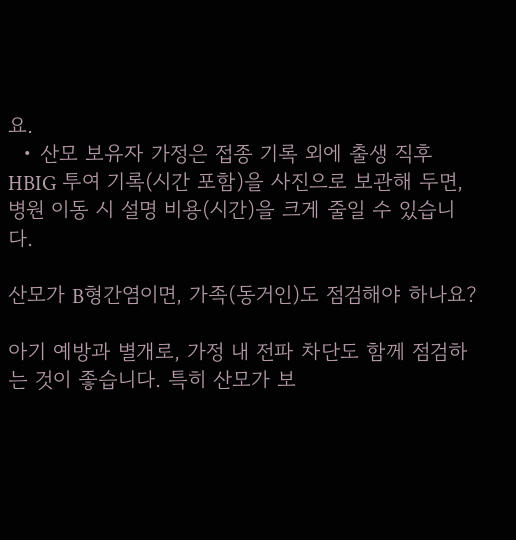요.
  • 산모 보유자 가정은 접종 기록 외에 출생 직후 HBIG 투여 기록(시간 포함)을 사진으로 보관해 두면, 병원 이동 시 설명 비용(시간)을 크게 줄일 수 있습니다.

산모가 B형간염이면, 가족(동거인)도 점검해야 하나요?

아기 예방과 별개로, 가정 내 전파 차단도 함께 점검하는 것이 좋습니다. 특히 산모가 보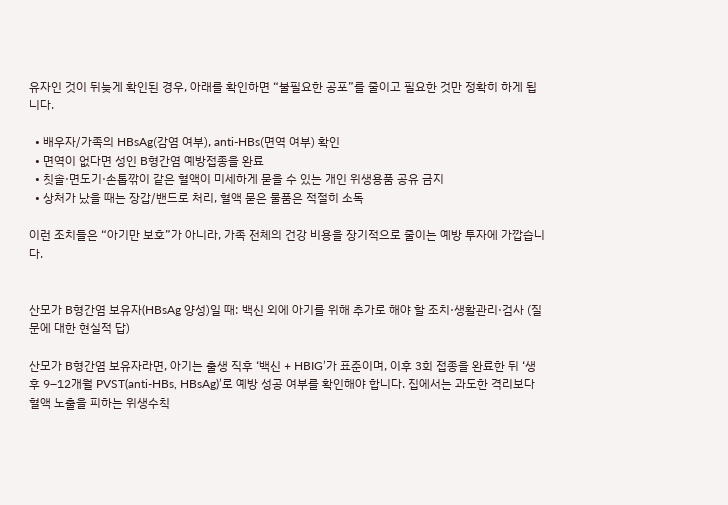유자인 것이 뒤늦게 확인된 경우, 아래를 확인하면 “불필요한 공포”를 줄이고 필요한 것만 정확히 하게 됩니다.

  • 배우자/가족의 HBsAg(감염 여부), anti-HBs(면역 여부) 확인
  • 면역이 없다면 성인 B형간염 예방접종을 완료
  • 칫솔·면도기·손톱깎이 같은 혈액이 미세하게 묻을 수 있는 개인 위생용품 공유 금지
  • 상처가 났을 때는 장갑/밴드로 처리, 혈액 묻은 물품은 적절히 소독

이런 조치들은 “아기만 보호”가 아니라, 가족 전체의 건강 비용을 장기적으로 줄이는 예방 투자에 가깝습니다.


산모가 B형간염 보유자(HBsAg 양성)일 때: 백신 외에 아기를 위해 추가로 해야 할 조치·생활관리·검사 (질문에 대한 현실적 답)

산모가 B형간염 보유자라면, 아기는 출생 직후 ‘백신 + HBIG’가 표준이며, 이후 3회 접종을 완료한 뒤 ‘생후 9–12개월 PVST(anti-HBs, HBsAg)’로 예방 성공 여부를 확인해야 합니다. 집에서는 과도한 격리보다 혈액 노출을 피하는 위생수칙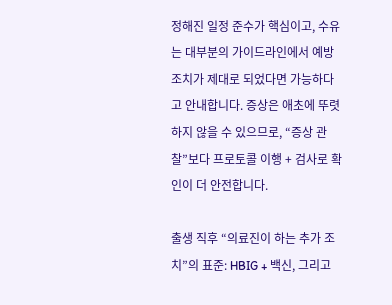정해진 일정 준수가 핵심이고, 수유는 대부분의 가이드라인에서 예방조치가 제대로 되었다면 가능하다고 안내합니다. 증상은 애초에 뚜렷하지 않을 수 있으므로, “증상 관찰”보다 프로토콜 이행 + 검사로 확인이 더 안전합니다.

출생 직후 “의료진이 하는 추가 조치”의 표준: HBIG + 백신, 그리고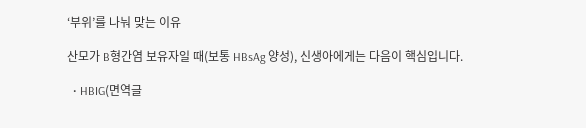‘부위’를 나눠 맞는 이유

산모가 B형간염 보유자일 때(보통 HBsAg 양성), 신생아에게는 다음이 핵심입니다.

  • HBIG(면역글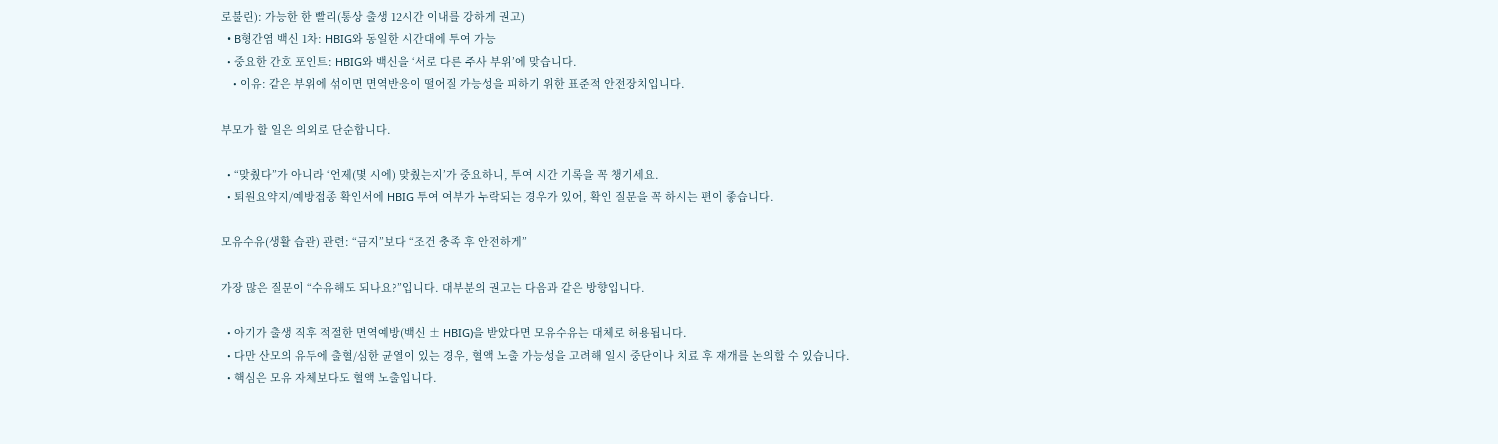로불린): 가능한 한 빨리(통상 출생 12시간 이내를 강하게 권고)
  • B형간염 백신 1차: HBIG와 동일한 시간대에 투여 가능
  • 중요한 간호 포인트: HBIG와 백신을 ‘서로 다른 주사 부위’에 맞습니다.
    • 이유: 같은 부위에 섞이면 면역반응이 떨어질 가능성을 피하기 위한 표준적 안전장치입니다.

부모가 할 일은 의외로 단순합니다.

  • “맞췄다”가 아니라 ‘언제(몇 시에) 맞췄는지’가 중요하니, 투여 시간 기록을 꼭 챙기세요.
  • 퇴원요약지/예방접종 확인서에 HBIG 투여 여부가 누락되는 경우가 있어, 확인 질문을 꼭 하시는 편이 좋습니다.

모유수유(생활 습관) 관련: “금지”보다 “조건 충족 후 안전하게”

가장 많은 질문이 “수유해도 되나요?”입니다. 대부분의 권고는 다음과 같은 방향입니다.

  • 아기가 출생 직후 적절한 면역예방(백신 ± HBIG)을 받았다면 모유수유는 대체로 허용됩니다.
  • 다만 산모의 유두에 출혈/심한 균열이 있는 경우, 혈액 노출 가능성을 고려해 일시 중단이나 치료 후 재개를 논의할 수 있습니다.
  • 핵심은 모유 자체보다도 혈액 노출입니다.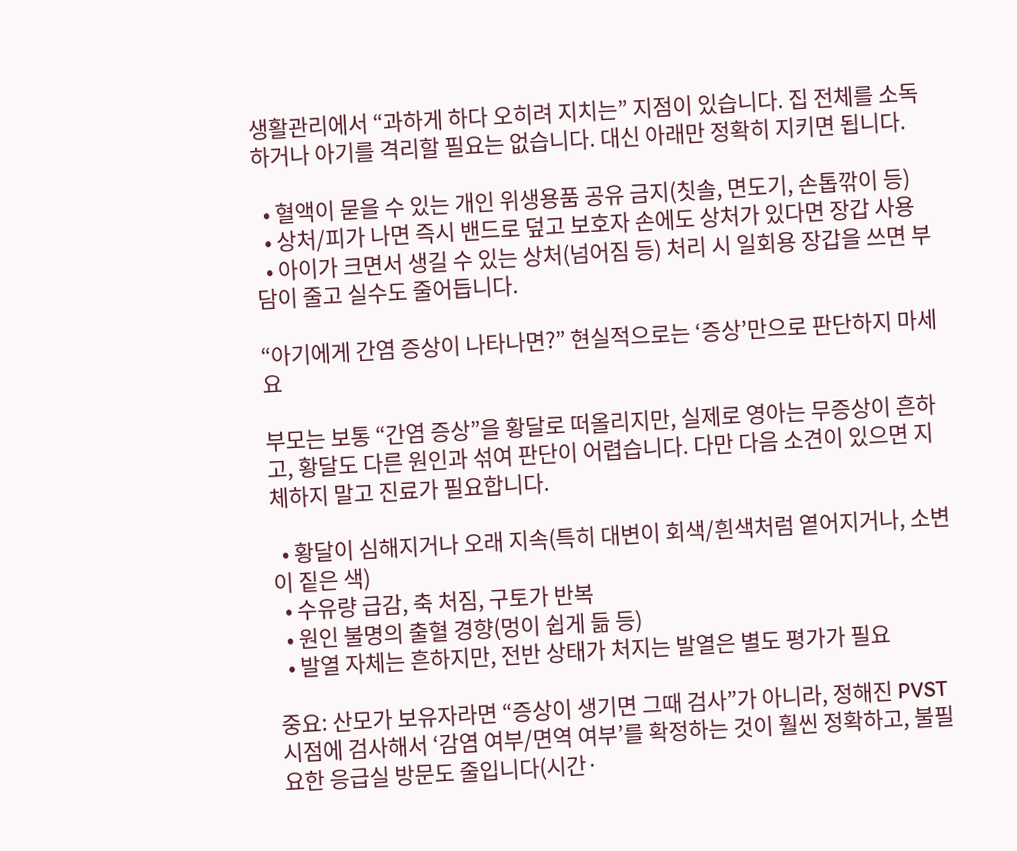생활관리에서 “과하게 하다 오히려 지치는” 지점이 있습니다. 집 전체를 소독하거나 아기를 격리할 필요는 없습니다. 대신 아래만 정확히 지키면 됩니다.

  • 혈액이 묻을 수 있는 개인 위생용품 공유 금지(칫솔, 면도기, 손톱깎이 등)
  • 상처/피가 나면 즉시 밴드로 덮고 보호자 손에도 상처가 있다면 장갑 사용
  • 아이가 크면서 생길 수 있는 상처(넘어짐 등) 처리 시 일회용 장갑을 쓰면 부담이 줄고 실수도 줄어듭니다.

“아기에게 간염 증상이 나타나면?” 현실적으로는 ‘증상’만으로 판단하지 마세요

부모는 보통 “간염 증상”을 황달로 떠올리지만, 실제로 영아는 무증상이 흔하고, 황달도 다른 원인과 섞여 판단이 어렵습니다. 다만 다음 소견이 있으면 지체하지 말고 진료가 필요합니다.

  • 황달이 심해지거나 오래 지속(특히 대변이 회색/흰색처럼 옅어지거나, 소변이 짙은 색)
  • 수유량 급감, 축 처짐, 구토가 반복
  • 원인 불명의 출혈 경향(멍이 쉽게 듦 등)
  • 발열 자체는 흔하지만, 전반 상태가 처지는 발열은 별도 평가가 필요

중요: 산모가 보유자라면 “증상이 생기면 그때 검사”가 아니라, 정해진 PVST 시점에 검사해서 ‘감염 여부/면역 여부’를 확정하는 것이 훨씬 정확하고, 불필요한 응급실 방문도 줄입니다(시간·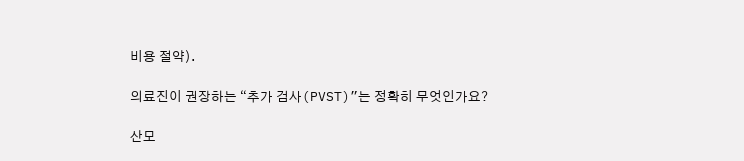비용 절약).

의료진이 권장하는 “추가 검사(PVST)”는 정확히 무엇인가요?

산모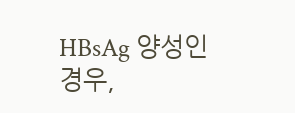HBsAg 양성인 경우,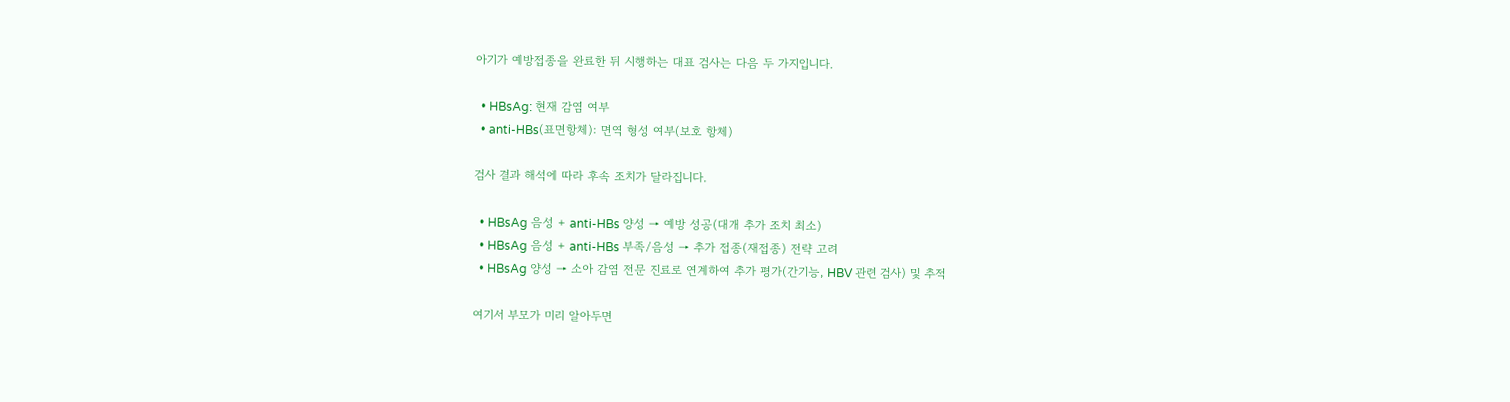아기가 예방접종을 완료한 뒤 시행하는 대표 검사는 다음 두 가지입니다.

  • HBsAg: 현재 감염 여부
  • anti-HBs(표면항체): 면역 형성 여부(보호 항체)

검사 결과 해석에 따라 후속 조치가 달라집니다.

  • HBsAg 음성 + anti-HBs 양성 → 예방 성공(대개 추가 조치 최소)
  • HBsAg 음성 + anti-HBs 부족/음성 → 추가 접종(재접종) 전략 고려
  • HBsAg 양성 → 소아 감염 전문 진료로 연계하여 추가 평가(간기능, HBV 관련 검사) 및 추적

여기서 부모가 미리 알아두면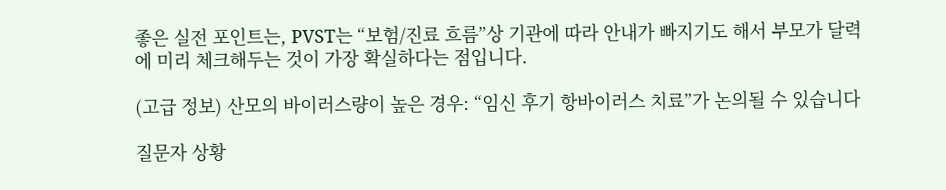좋은 실전 포인트는, PVST는 “보험/진료 흐름”상 기관에 따라 안내가 빠지기도 해서 부모가 달력에 미리 체크해두는 것이 가장 확실하다는 점입니다.

(고급 정보) 산모의 바이러스량이 높은 경우: “임신 후기 항바이러스 치료”가 논의될 수 있습니다

질문자 상황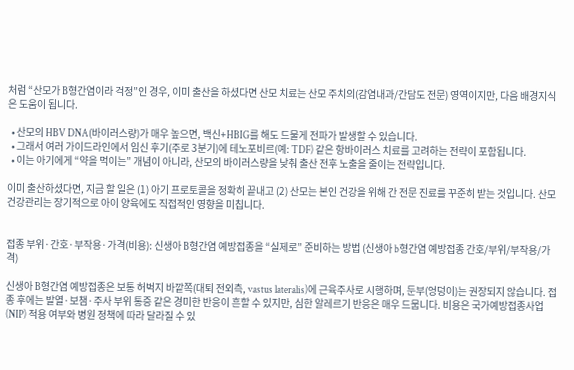처럼 “산모가 B형간염이라 걱정”인 경우, 이미 출산을 하셨다면 산모 치료는 산모 주치의(감염내과/간담도 전문) 영역이지만, 다음 배경지식은 도움이 됩니다.

  • 산모의 HBV DNA(바이러스량)가 매우 높으면, 백신+HBIG를 해도 드물게 전파가 발생할 수 있습니다.
  • 그래서 여러 가이드라인에서 임신 후기(주로 3분기)에 테노포비르(예: TDF) 같은 항바이러스 치료를 고려하는 전략이 포함됩니다.
  • 이는 아기에게 “약을 먹이는” 개념이 아니라, 산모의 바이러스량을 낮춰 출산 전후 노출을 줄이는 전략입니다.

이미 출산하셨다면, 지금 할 일은 (1) 아기 프로토콜을 정확히 끝내고 (2) 산모는 본인 건강을 위해 간 전문 진료를 꾸준히 받는 것입니다. 산모 건강관리는 장기적으로 아이 양육에도 직접적인 영향을 미칩니다.


접종 부위·간호·부작용·가격(비용): 신생아 B형간염 예방접종을 “실제로” 준비하는 방법 (신생아 b형간염 예방접종 간호/부위/부작용/가격)

신생아 B형간염 예방접종은 보통 허벅지 바깥쪽(대퇴 전외측, vastus lateralis)에 근육주사로 시행하며, 둔부(엉덩이)는 권장되지 않습니다. 접종 후에는 발열·보챔·주사 부위 통증 같은 경미한 반응이 흔할 수 있지만, 심한 알레르기 반응은 매우 드뭅니다. 비용은 국가예방접종사업(NIP) 적용 여부와 병원 정책에 따라 달라질 수 있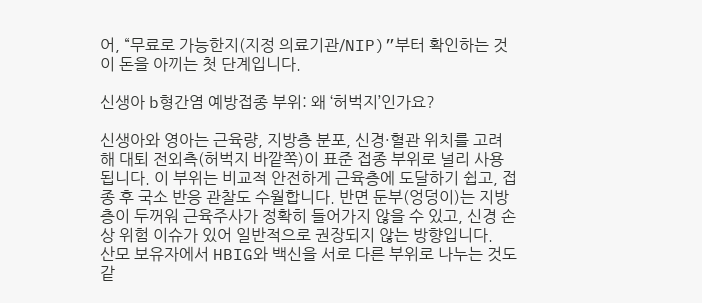어, “무료로 가능한지(지정 의료기관/NIP)”부터 확인하는 것이 돈을 아끼는 첫 단계입니다.

신생아 b형간염 예방접종 부위: 왜 ‘허벅지’인가요?

신생아와 영아는 근육량, 지방층 분포, 신경·혈관 위치를 고려해 대퇴 전외측(허벅지 바깥쪽)이 표준 접종 부위로 널리 사용됩니다. 이 부위는 비교적 안전하게 근육층에 도달하기 쉽고, 접종 후 국소 반응 관찰도 수월합니다. 반면 둔부(엉덩이)는 지방층이 두꺼워 근육주사가 정확히 들어가지 않을 수 있고, 신경 손상 위험 이슈가 있어 일반적으로 권장되지 않는 방향입니다.
산모 보유자에서 HBIG와 백신을 서로 다른 부위로 나누는 것도 같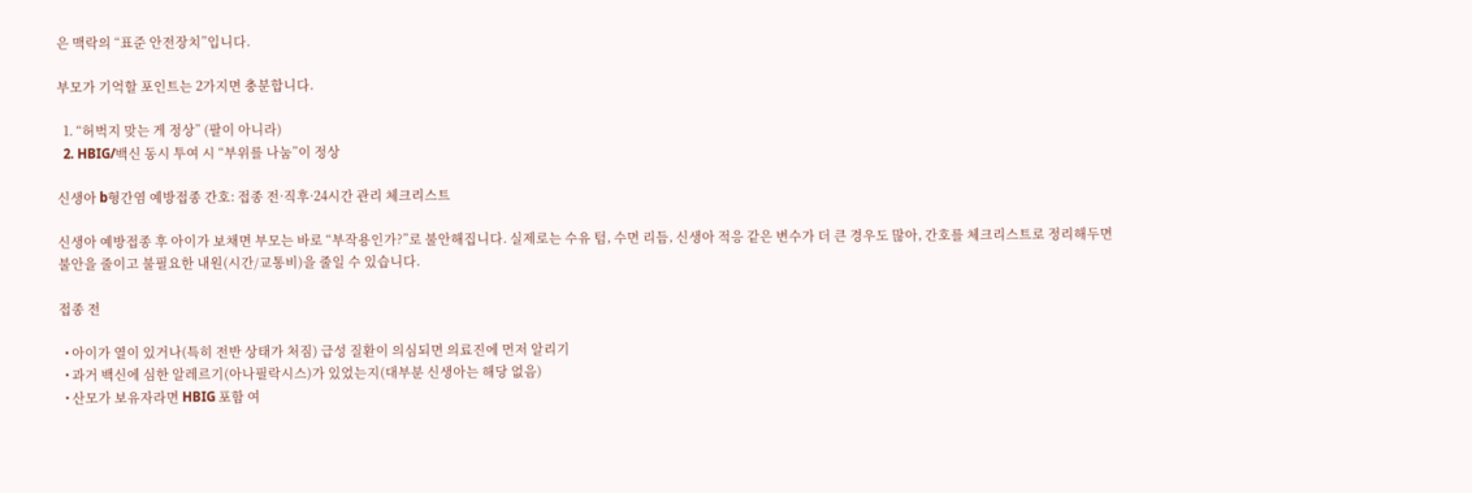은 맥락의 “표준 안전장치”입니다.

부모가 기억할 포인트는 2가지면 충분합니다.

  1. “허벅지 맞는 게 정상” (팔이 아니라)
  2. HBIG/백신 동시 투여 시 “부위를 나눔”이 정상

신생아 b형간염 예방접종 간호: 접종 전·직후·24시간 관리 체크리스트

신생아 예방접종 후 아이가 보채면 부모는 바로 “부작용인가?”로 불안해집니다. 실제로는 수유 텀, 수면 리듬, 신생아 적응 같은 변수가 더 큰 경우도 많아, 간호를 체크리스트로 정리해두면 불안을 줄이고 불필요한 내원(시간/교통비)을 줄일 수 있습니다.

접종 전

  • 아이가 열이 있거나(특히 전반 상태가 처짐) 급성 질환이 의심되면 의료진에 먼저 알리기
  • 과거 백신에 심한 알레르기(아나필락시스)가 있었는지(대부분 신생아는 해당 없음)
  • 산모가 보유자라면 HBIG 포함 여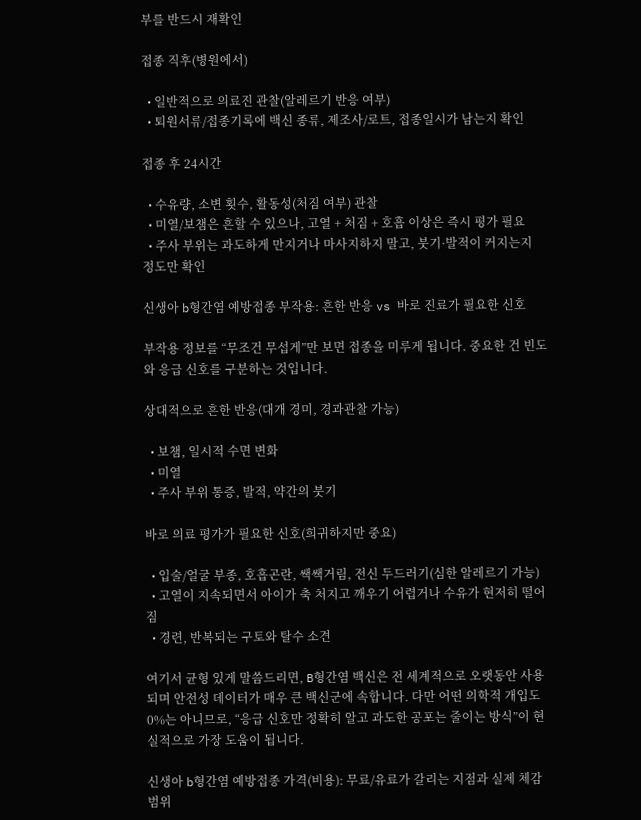부를 반드시 재확인

접종 직후(병원에서)

  • 일반적으로 의료진 관찰(알레르기 반응 여부)
  • 퇴원서류/접종기록에 백신 종류, 제조사/로트, 접종일시가 남는지 확인

접종 후 24시간

  • 수유량, 소변 횟수, 활동성(처짐 여부) 관찰
  • 미열/보챔은 흔할 수 있으나, 고열 + 처짐 + 호흡 이상은 즉시 평가 필요
  • 주사 부위는 과도하게 만지거나 마사지하지 말고, 붓기·발적이 커지는지 정도만 확인

신생아 b형간염 예방접종 부작용: 흔한 반응 vs 바로 진료가 필요한 신호

부작용 정보를 “무조건 무섭게”만 보면 접종을 미루게 됩니다. 중요한 건 빈도와 응급 신호를 구분하는 것입니다.

상대적으로 흔한 반응(대개 경미, 경과관찰 가능)

  • 보챔, 일시적 수면 변화
  • 미열
  • 주사 부위 통증, 발적, 약간의 붓기

바로 의료 평가가 필요한 신호(희귀하지만 중요)

  • 입술/얼굴 부종, 호흡곤란, 쌕쌕거림, 전신 두드러기(심한 알레르기 가능)
  • 고열이 지속되면서 아이가 축 처지고 깨우기 어렵거나 수유가 현저히 떨어짐
  • 경련, 반복되는 구토와 탈수 소견

여기서 균형 있게 말씀드리면, B형간염 백신은 전 세계적으로 오랫동안 사용되며 안전성 데이터가 매우 큰 백신군에 속합니다. 다만 어떤 의학적 개입도 0%는 아니므로, “응급 신호만 정확히 알고 과도한 공포는 줄이는 방식”이 현실적으로 가장 도움이 됩니다.

신생아 b형간염 예방접종 가격(비용): 무료/유료가 갈리는 지점과 실제 체감 범위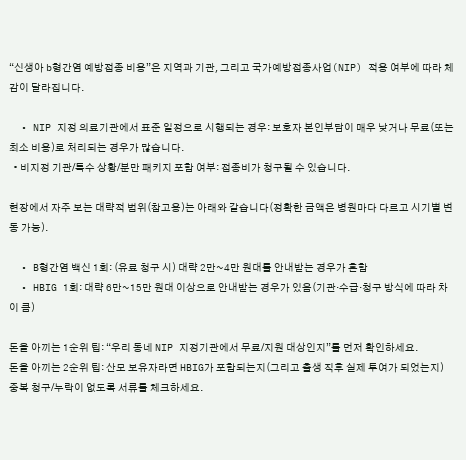“신생아 b형간염 예방접종 비용”은 지역과 기관, 그리고 국가예방접종사업(NIP) 적용 여부에 따라 체감이 달라집니다.

  • NIP 지정 의료기관에서 표준 일정으로 시행되는 경우: 보호자 본인부담이 매우 낮거나 무료(또는 최소 비용)로 처리되는 경우가 많습니다.
  • 비지정 기관/특수 상황/분만 패키지 포함 여부: 접종비가 청구될 수 있습니다.

현장에서 자주 보는 대략적 범위(참고용)는 아래와 같습니다(정확한 금액은 병원마다 다르고 시기별 변동 가능).

  • B형간염 백신 1회: (유료 청구 시) 대략 2만~4만 원대를 안내받는 경우가 흔함
  • HBIG 1회: 대략 6만~15만 원대 이상으로 안내받는 경우가 있음(기관·수급·청구 방식에 따라 차이 큼)

돈을 아끼는 1순위 팁: “우리 동네 NIP 지정기관에서 무료/지원 대상인지”를 먼저 확인하세요.
돈을 아끼는 2순위 팁: 산모 보유자라면 HBIG가 포함되는지(그리고 출생 직후 실제 투여가 되었는지) 중복 청구/누락이 없도록 서류를 체크하세요.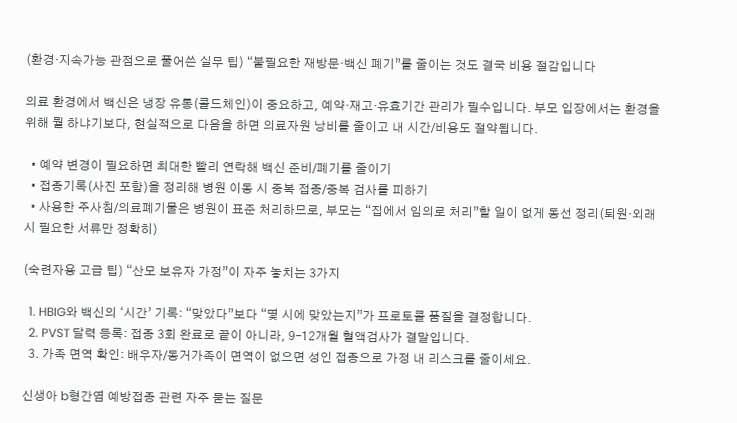(환경·지속가능 관점으로 풀어쓴 실무 팁) “불필요한 재방문·백신 폐기”를 줄이는 것도 결국 비용 절감입니다

의료 환경에서 백신은 냉장 유통(콜드체인)이 중요하고, 예약·재고·유효기간 관리가 필수입니다. 부모 입장에서는 환경을 위해 뭘 하냐기보다, 현실적으로 다음을 하면 의료자원 낭비를 줄이고 내 시간/비용도 절약됩니다.

  • 예약 변경이 필요하면 최대한 빨리 연락해 백신 준비/폐기를 줄이기
  • 접종기록(사진 포함)을 정리해 병원 이동 시 중복 접종/중복 검사를 피하기
  • 사용한 주사침/의료폐기물은 병원이 표준 처리하므로, 부모는 “집에서 임의로 처리”할 일이 없게 동선 정리(퇴원·외래 시 필요한 서류만 정확히)

(숙련자용 고급 팁) “산모 보유자 가정”이 자주 놓치는 3가지

  1. HBIG와 백신의 ‘시간’ 기록: “맞았다”보다 “몇 시에 맞았는지”가 프로토콜 품질을 결정합니다.
  2. PVST 달력 등록: 접종 3회 완료로 끝이 아니라, 9–12개월 혈액검사가 결말입니다.
  3. 가족 면역 확인: 배우자/동거가족이 면역이 없으면 성인 접종으로 가정 내 리스크를 줄이세요.

신생아 b형간염 예방접종 관련 자주 묻는 질문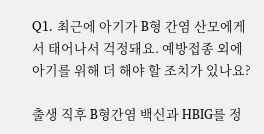Q1. 최근에 아기가 B형 간염 산모에게서 태어나서 걱정돼요. 예방접종 외에 아기를 위해 더 해야 할 조치가 있나요?

출생 직후 B형간염 백신과 HBIG를 정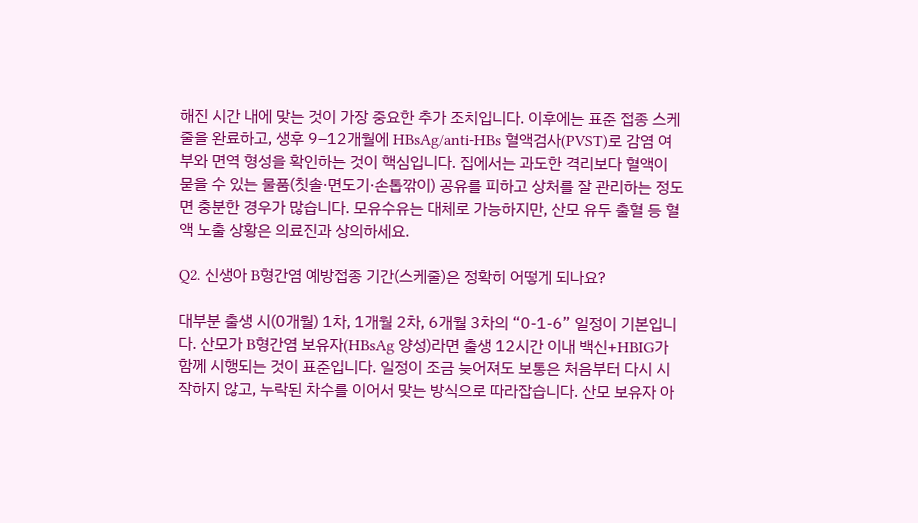해진 시간 내에 맞는 것이 가장 중요한 추가 조치입니다. 이후에는 표준 접종 스케줄을 완료하고, 생후 9–12개월에 HBsAg/anti-HBs 혈액검사(PVST)로 감염 여부와 면역 형성을 확인하는 것이 핵심입니다. 집에서는 과도한 격리보다 혈액이 묻을 수 있는 물품(칫솔·면도기·손톱깎이) 공유를 피하고 상처를 잘 관리하는 정도면 충분한 경우가 많습니다. 모유수유는 대체로 가능하지만, 산모 유두 출혈 등 혈액 노출 상황은 의료진과 상의하세요.

Q2. 신생아 B형간염 예방접종 기간(스케줄)은 정확히 어떻게 되나요?

대부분 출생 시(0개월) 1차, 1개월 2차, 6개월 3차의 “0-1-6” 일정이 기본입니다. 산모가 B형간염 보유자(HBsAg 양성)라면 출생 12시간 이내 백신+HBIG가 함께 시행되는 것이 표준입니다. 일정이 조금 늦어져도 보통은 처음부터 다시 시작하지 않고, 누락된 차수를 이어서 맞는 방식으로 따라잡습니다. 산모 보유자 아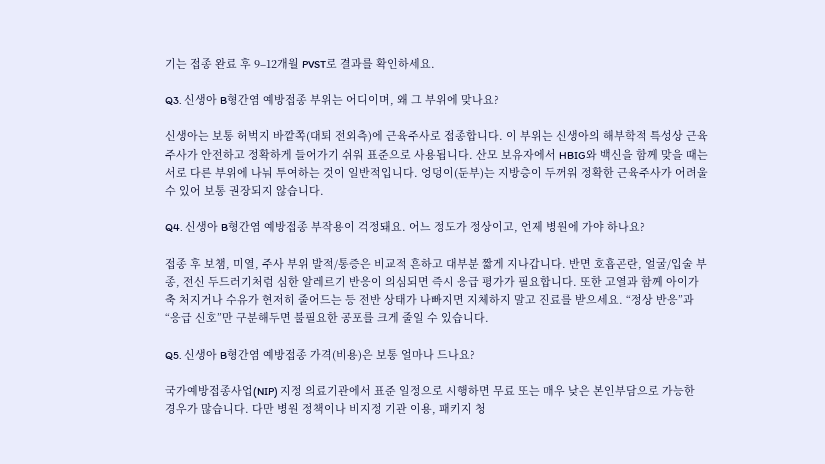기는 접종 완료 후 9–12개월 PVST로 결과를 확인하세요.

Q3. 신생아 B형간염 예방접종 부위는 어디이며, 왜 그 부위에 맞나요?

신생아는 보통 허벅지 바깥쪽(대퇴 전외측)에 근육주사로 접종합니다. 이 부위는 신생아의 해부학적 특성상 근육주사가 안전하고 정확하게 들어가기 쉬워 표준으로 사용됩니다. 산모 보유자에서 HBIG와 백신을 함께 맞을 때는 서로 다른 부위에 나눠 투여하는 것이 일반적입니다. 엉덩이(둔부)는 지방층이 두꺼워 정확한 근육주사가 어려울 수 있어 보통 권장되지 않습니다.

Q4. 신생아 B형간염 예방접종 부작용이 걱정돼요. 어느 정도가 정상이고, 언제 병원에 가야 하나요?

접종 후 보챔, 미열, 주사 부위 발적/통증은 비교적 흔하고 대부분 짧게 지나갑니다. 반면 호흡곤란, 얼굴/입술 부종, 전신 두드러기처럼 심한 알레르기 반응이 의심되면 즉시 응급 평가가 필요합니다. 또한 고열과 함께 아이가 축 처지거나 수유가 현저히 줄어드는 등 전반 상태가 나빠지면 지체하지 말고 진료를 받으세요. “정상 반응”과 “응급 신호”만 구분해두면 불필요한 공포를 크게 줄일 수 있습니다.

Q5. 신생아 B형간염 예방접종 가격(비용)은 보통 얼마나 드나요?

국가예방접종사업(NIP) 지정 의료기관에서 표준 일정으로 시행하면 무료 또는 매우 낮은 본인부담으로 가능한 경우가 많습니다. 다만 병원 정책이나 비지정 기관 이용, 패키지 청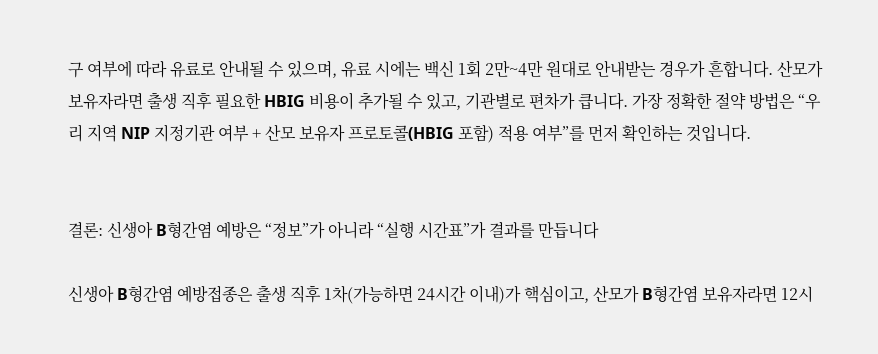구 여부에 따라 유료로 안내될 수 있으며, 유료 시에는 백신 1회 2만~4만 원대로 안내받는 경우가 흔합니다. 산모가 보유자라면 출생 직후 필요한 HBIG 비용이 추가될 수 있고, 기관별로 편차가 큽니다. 가장 정확한 절약 방법은 “우리 지역 NIP 지정기관 여부 + 산모 보유자 프로토콜(HBIG 포함) 적용 여부”를 먼저 확인하는 것입니다.


결론: 신생아 B형간염 예방은 “정보”가 아니라 “실행 시간표”가 결과를 만듭니다

신생아 B형간염 예방접종은 출생 직후 1차(가능하면 24시간 이내)가 핵심이고, 산모가 B형간염 보유자라면 12시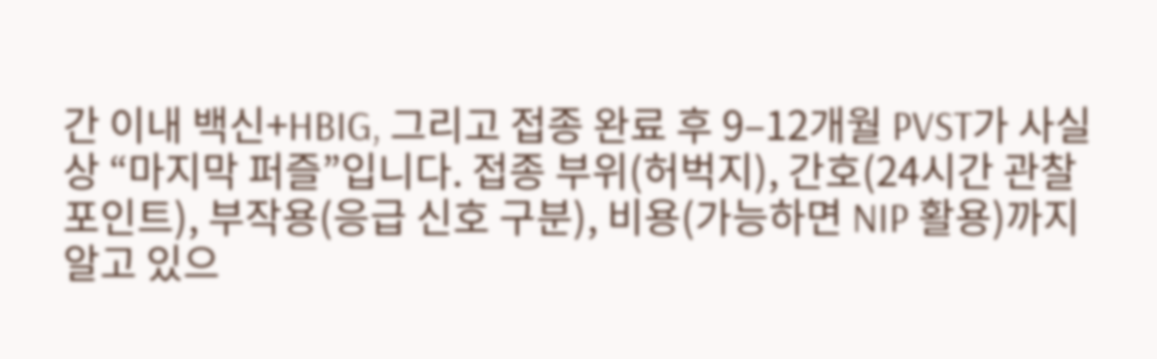간 이내 백신+HBIG, 그리고 접종 완료 후 9–12개월 PVST가 사실상 “마지막 퍼즐”입니다. 접종 부위(허벅지), 간호(24시간 관찰 포인트), 부작용(응급 신호 구분), 비용(가능하면 NIP 활용)까지 알고 있으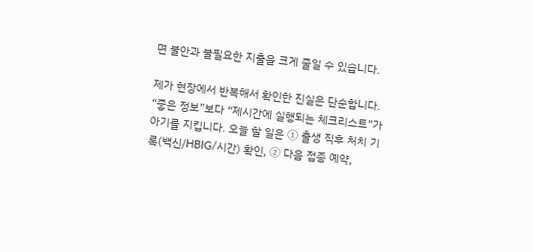면 불안과 불필요한 지출을 크게 줄일 수 있습니다.

제가 현장에서 반복해서 확인한 진실은 단순합니다. “좋은 정보”보다 “제시간에 실행되는 체크리스트”가 아기를 지킵니다. 오늘 할 일은 ① 출생 직후 처치 기록(백신/HBIG/시간) 확인, ② 다음 접종 예약,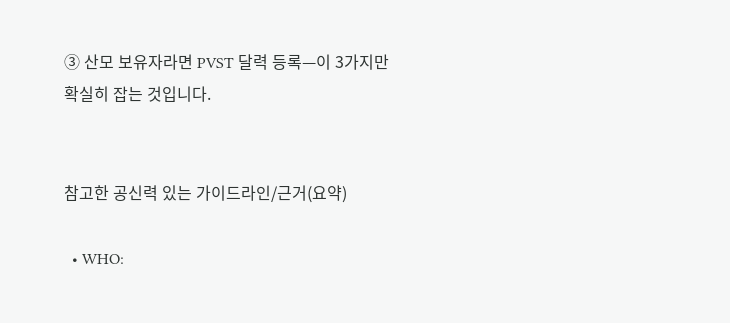③ 산모 보유자라면 PVST 달력 등록—이 3가지만 확실히 잡는 것입니다.


참고한 공신력 있는 가이드라인/근거(요약)

  • WHO: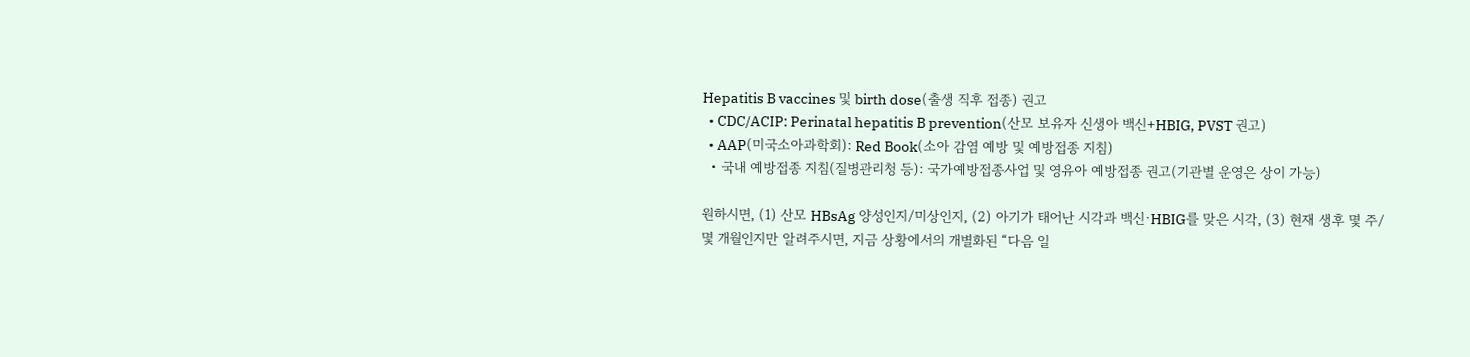Hepatitis B vaccines 및 birth dose(출생 직후 접종) 권고
  • CDC/ACIP: Perinatal hepatitis B prevention(산모 보유자 신생아 백신+HBIG, PVST 권고)
  • AAP(미국소아과학회): Red Book(소아 감염 예방 및 예방접종 지침)
  • 국내 예방접종 지침(질병관리청 등): 국가예방접종사업 및 영유아 예방접종 권고(기관별 운영은 상이 가능)

원하시면, (1) 산모 HBsAg 양성인지/미상인지, (2) 아기가 태어난 시각과 백신·HBIG를 맞은 시각, (3) 현재 생후 몇 주/몇 개월인지만 알려주시면, 지금 상황에서의 개별화된 “다음 일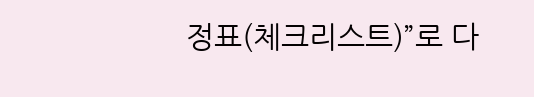정표(체크리스트)”로 다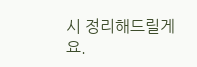시 정리해드릴게요.